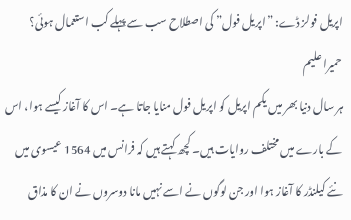اپریل فولز ڈے: ”اپریل فول” کی اصطلاح سب سے پہلے کب استعمال ہوئی؟
حمیرا علیم
ہر سال دنیا بھر میں یکم اپریل کو اپریل فول منایا جاتا ہے۔ اس کا آغاز کیسے ہوا، اس کے بارے میں مختلف روایات ہیں۔ کچھ کہتے ہیں کہ فرانس میں 1564 عیسوی میں نئے کیلنڈر کا آغاز ہوا اور جن لوگوں نے اسے نہیں مانا دوسروں نے ان کا مذاق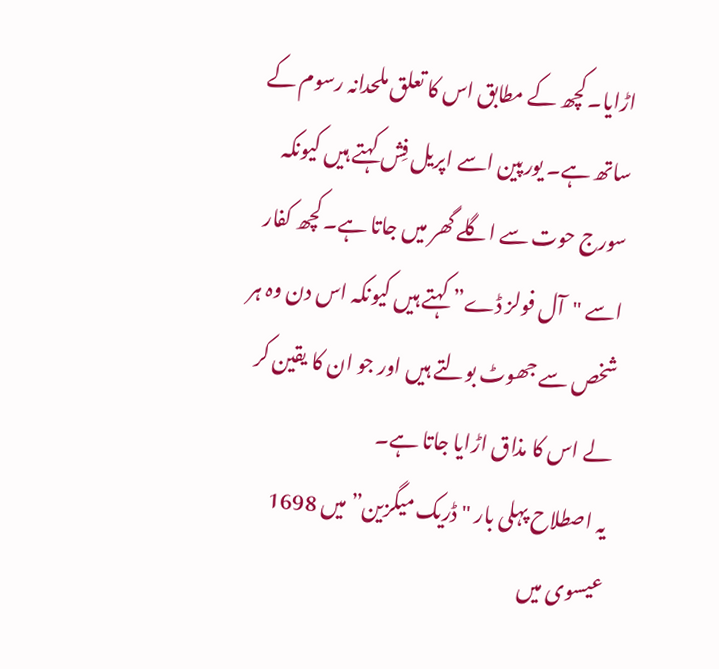اڑایا۔ کچھ کے مطابق اس کا تعلق ملحدانہ رسوم کے ساتھ ہے۔ یورپین اسے اپریل فِش کہتے ہیں کیونکہ سورج حوت سے اگلے گھر میں جاتا ہے۔ کچھ کفار اسے "آل فولز ڈے” کہتے ہیں کیونکہ اس دن وہ ہر شخص سے جھوٹ بولتے ہیں اور جو ان کا یقین کر لے اس کا مذاق اڑایا جاتا ہے۔
یہ اصطلاح پہلی بار "ڈریک میگزین” میں 1698 عیسوی میں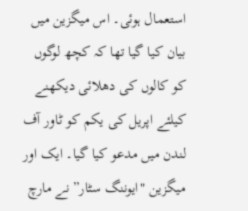استعمال ہوئی۔ اس میگزین میں بیان کیا گیا تھا کہ کچھ لوگوں کو کالوں کی دھلائی دیکھنے کیلئے اپریل کی یکم کو ٹاور آف لندن میں مدعو کیا گیا۔ ایک اور میگزین "ایوننگ سٹار” نے مارچ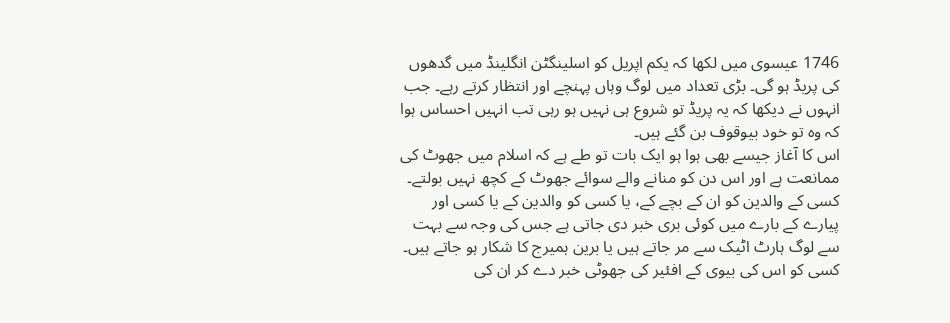1746 عیسوی میں لکھا کہ یکم اپریل کو اسلینگٹن انگلینڈ میں گدھوں کی پریڈ ہو گی۔ بڑی تعداد میں لوگ وہاں پہنچے اور انتظار کرتے رہے۔ جب انہوں نے دیکھا کہ یہ پریڈ تو شروع ہی نہیں ہو رہی تب انہیں احساس ہوا کہ وہ تو خود بیوقوف بن گئے ہیں۔
اس کا آغاز جیسے بھی ہوا ہو ایک بات تو طے ہے کہ اسلام میں جھوٹ کی ممانعت ہے اور اس دن کو منانے والے سوائے جھوٹ کے کچھ نہیں بولتے۔ کسی کے والدین کو ان کے بچے کے، یا کسی کو والدین کے یا کسی اور پیارے کے بارے میں کوئی بری خبر دی جاتی ہے جس کی وجہ سے بہت سے لوگ ہارٹ اٹیک سے مر جاتے ہیں یا برین ہمیرج کا شکار ہو جاتے ہیں۔ کسی کو اس کی بیوی کے افئیر کی جھوٹی خبر دے کر ان کی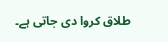طلاق کروا دی جاتی ہے۔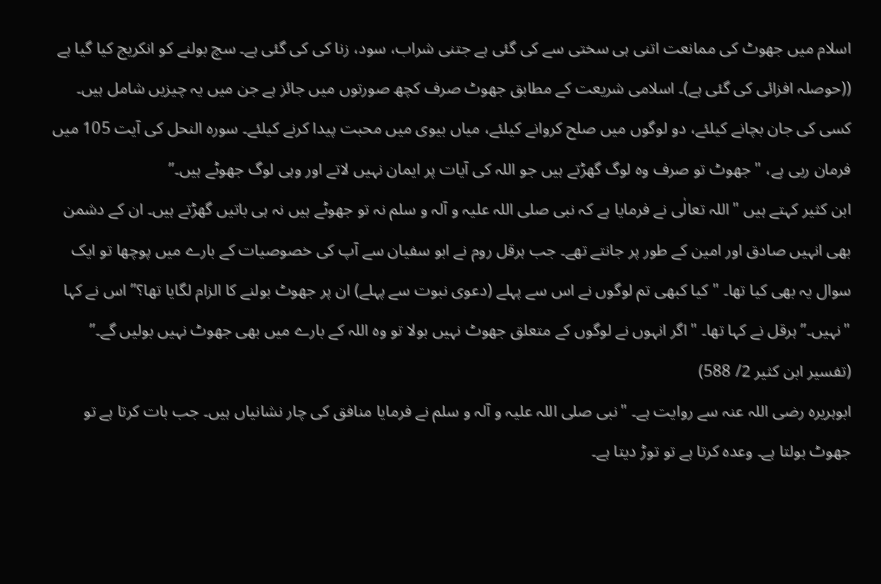اسلام میں جھوٹ کی ممانعت اتنی ہی سختی سے کی گئی ہے جتنی شراب، سود، زنا کی کی گئی ہے۔ سچ بولنے کو انکریج کیا گیا ہے ((حوصلہ افزائی کی گئی ہے)۔ اسلامی شریعت کے مطابق جھوٹ صرف کچھ صورتوں میں جائز ہے جن میں یہ چیزیں شامل ہیں۔
کسی کی جان بچانے کیلئے، دو لوگوں میں صلح کروانے کیلئے، میاں بیوی میں محبت پیدا کرنے کیلئے۔ سورہ النحل کی آیت 105 میں فرمان ربی ہے، "جھوٹ تو صرف وہ لوگ گھڑتے ہیں جو اللہ کی آیات پر ایمان نہیں لاتے اور وہی لوگ جھوٹے ہیں۔”
ابن کثیر کہتے ہیں "اللہ تعالٰی نے فرمایا ہے کہ نبی صلی اللہ علیہ و آلہ و سلم نہ تو جھوٹے ہیں نہ ہی باتیں گھڑتے ہیں۔ ان کے دشمن بھی انہیں صادق اور امین کے طور پر جانتے تھے۔ جب ہرقل روم نے ابو سفیان سے آپ کی خصوصیات کے بارے میں پوچھا تو ایک سوال یہ بھی کیا تھا۔ "کیا کبھی تم لوگوں نے اس سے پہلے (دعوی نبوت سے پہلے) ان پر جھوٹ بولنے کا الزام لگایا تھا؟” اس نے کہا "نہیں۔” ہرقل نے کہا تھا۔ "اگر انہوں نے لوگوں کے متعلق جھوٹ نہیں بولا تو وہ اللہ کے بارے میں بھی جھوٹ نہیں بولیں گے۔” (تفسیر ابن کثیر 2/ 588)
ابوہریرہ رضی اللہ عنہ سے روایت ہے۔ "نبی صلی اللہ علیہ و آلہ و سلم نے فرمایا منافق کی چار نشانیاں ہیں۔ جب بات کرتا ہے تو جھوٹ بولتا ہے۔ وعدہ کرتا ہے تو توڑ دیتا ہے۔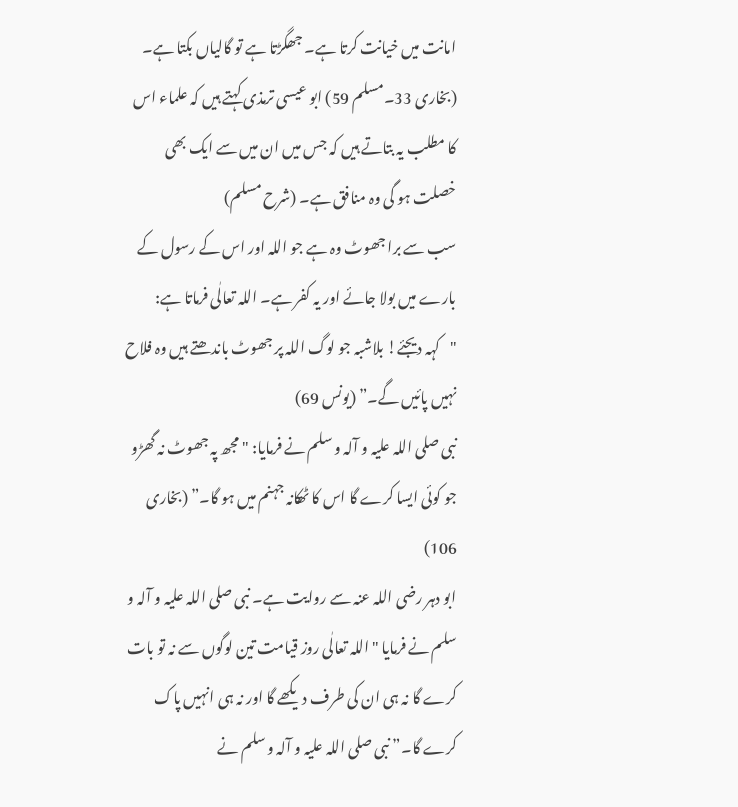امانت میں خیانت کرتا ہے۔ جھگڑتا ہے تو گالیاں بکتا ہے۔ (بخاری 33۔مسلم 59) ابو عیسی ترمذی کہتے ہیں کہ علماء اس کا مطلب یہ بتاتے ہیں کہ جس میں ان میں سے ایک بھی خصلت ہو گی وہ منافق ہے۔ (شرح مسلم)
سب سے برا جھوٹ وہ ہے جو اللہ اور اس کے رسول کے بارے میں بولا جائے اور یہ کفر ہے۔ اللہ تعالٰی فرماتا ہے: "کہہ دیجئے! بلاشبہ جو لوگ اللہ پر جھوٹ باندھتے ہیں وہ فلاح نہیں پائیں گے۔” (یونس 69)
نبی صلی اللہ علیہ و آلہ و سلم نے فرمایا: "مجھ پہ جھوٹ نہ گھڑو جو کوئی ایسا کرے گا اس کا ٹھکانہ جہنم میں ہو گا۔” (بخاری 106)
ابو دہر رضی اللہ عنہ سے روایت ہے۔ نبی صلی اللہ علیہ و آلہ و سلم نے فرمایا "اللہ تعالٰی روز قیامت تین لوگوں سے نہ تو بات کرے گا نہ ہی ان کی طرف دیکھے گا اور نہ ہی انہیں پاک کرے گا۔” نبی صلی اللہ علیہ و آلہ و سلم نے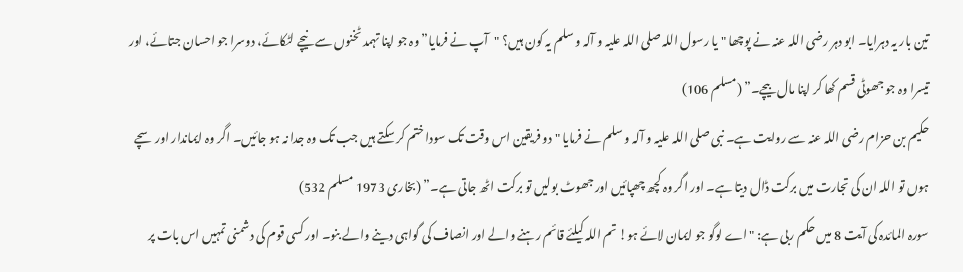تین بار یہ دہرایا۔ ابو دہر رضی اللہ عنہ نے پوچھا "یا رسول اللہ صلی اللہ علیہ و آلہ و سلم یہ کون ہیں؟ "آپ نے فرمایا” وہ جو اپنا تہمد ٹخنوں سے نیچے لٹکائے، دوسرا جو احسان جتائے، اور تیسرا وہ جو جھوٹی قسم کھا کر اپنا مال بیچے۔” (مسلم 106)
حکیم بن حزام رضی اللہ عنہ سے روایت ہے۔ نبی صلی اللہ علیہ و آلہ و سلم نے فرمایا "دو فریقین اس وقت تک سودا ختم کر سکتے ہیں جب تک وہ جدا نہ ہو جائیں۔ اگر وہ ایماندار اور سچے ہوں تو اللہ ان کی تجارت میں برکت ڈال دیتا ہے۔ اور اگر وہ کچھ چھپائیں اور جھوٹ بولیں تو برکت اٹھ جاتی ہے۔” (بخاری 1973 مسلم 532)
سورہ المائدہ کی آیت 8 میں حکم ربی ہے: "اے لوگو جو ایمان لائے ہو! تم اللہ کیلئے قائم رہنے والے اور انصاف کی گواہی دینے والے بنو۔ اور کسی قوم کی دشمنی تمہیں اس بات پر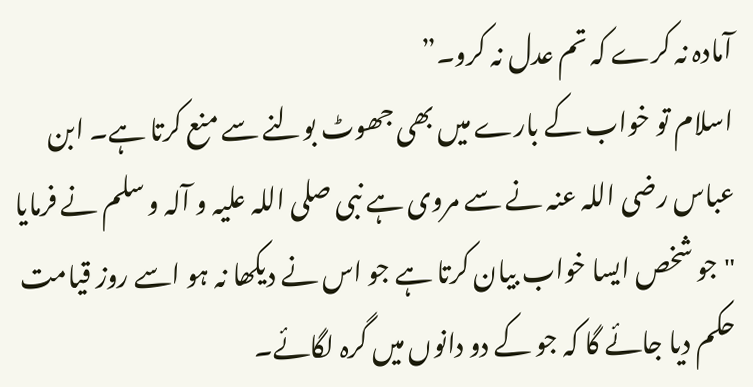آمادہ نہ کرے کہ تم عدل نہ کرو۔”
اسلام تو خواب کے بارے میں بھی جھوٹ بولنے سے منع کرتا ہے۔ ابن عباس رضی اللہ عنہ نے سے مروی ہے نبی صلی اللہ علیہ و آلہ و سلم نے فرمایا "جو شخص ایسا خواب بیان کرتا ہے جو اس نے دیکھا نہ ہو اسے روز قیامت حکم دیا جائے گا کہ جو کے دو دانوں میں گرہ لگائے۔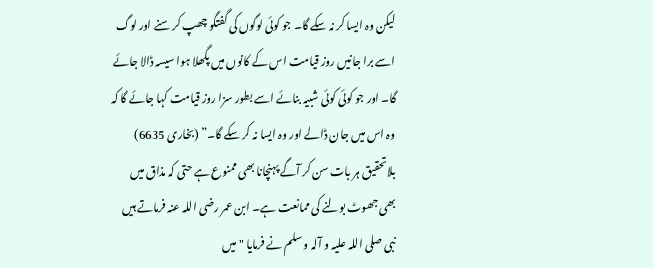لیکن وہ ایسا کر نہ سکے گا۔ جو کوئی لوگوں کی گفتگو چھپ کر سنے اور لوگ اسے برا جانیں روز قیامت اس کے کانوں میں پگھلا ہوا سیسہ ڈالا جائے گا۔ اور جو کوئی کوئی شبیہ بنائے اسے بطور سزا روز قیامت کہا جائے گا کہ وہ اس میں جان ڈالے اور وہ ایسا نہ کر سکے گا۔” (بخاری 6635)
بلاتحقیق ہر بات سن کر آگے پہنچانا بھی ممنوع ہے حتی کہ مذاق میں بھی جھوٹ بولنے کی ممانعت ہے۔ ابن عمر رضی اللہ عنہ فرماتے ہیں نبی صلی اللہ علیہ و آلہ و سلم نے فرمایا "میں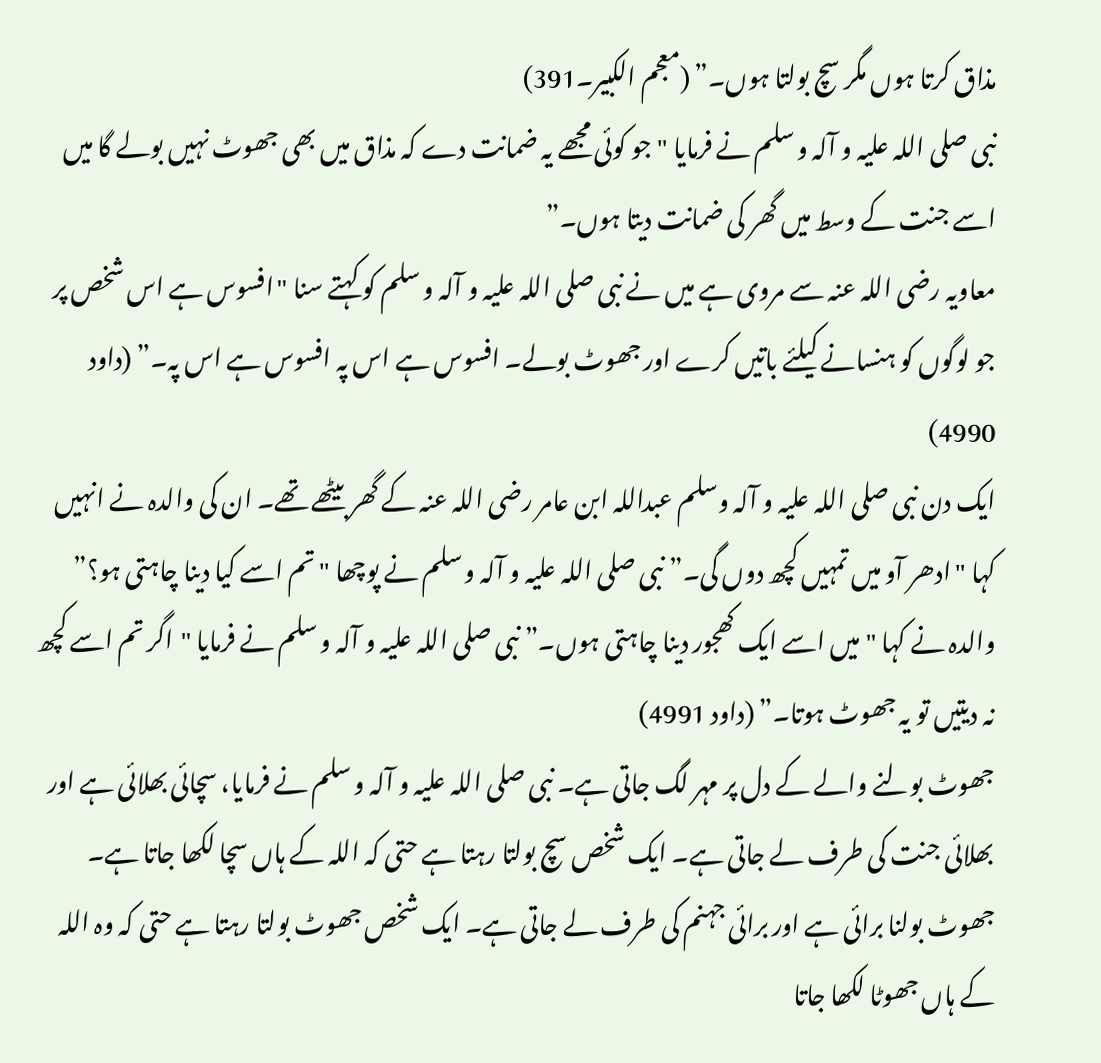مذاق کرتا ہوں مگر سچ بولتا ہوں۔” (معجم الکبیر۔391)
نبی صلی اللہ علیہ و آلہ و سلم نے فرمایا "جو کوئی مجھے یہ ضمانت دے کہ مذاق میں بھی جھوٹ نہیں بولے گا میں اسے جنت کے وسط میں گھر کی ضمانت دیتا ہوں۔”
معاویہ رضی اللہ عنہ سے مروی ہے میں نے نبی صلی اللہ علیہ و آلہ و سلم کو کہتے سنا "افسوس ہے اس شخص پر جو لوگوں کو ہنسانے کیلئے باتیں کرے اور جھوٹ بولے۔ افسوس ہے اس پہ افسوس ہے اس پہ۔” (داود 4990)
ایک دن نبی صلی اللہ علیہ و آلہ وسلم عبداللہ ابن عامر رضی اللہ عنہ کے گھر بیٹھے تھے۔ ان کی والدہ نے انہیں کہا "ادھر آو میں تمہیں کچھ دوں گی۔” نبی صلی اللہ علیہ و آلہ و سلم نے پوچھا "تم اسے کیا دینا چاہتی ہو؟” والدہ نے کہا "میں اسے ایک کھجور دینا چاہتی ہوں۔” نبی صلی اللہ علیہ و آلہ و سلم نے فرمایا "اگر تم اسے کچھ نہ دیتیں تو یہ جھوٹ ہوتا۔” (داود 4991)
جھوٹ بولنے والے کے دل پر مہر لگ جاتی ہے۔ نبی صلی اللہ علیہ و آلہ و سلم نے فرمایا، سچائی بھلائی ہے اور بھلائی جنت کی طرف لے جاتی ہے۔ ایک شخص سچ بولتا رہتا ہے حتی کہ اللہ کے ہاں سچا لکھا جاتا ہے۔ جھوٹ بولنا برائی ہے اور برائی جہنم کی طرف لے جاتی ہے۔ ایک شخص جھوٹ بولتا رہتا ہے حتی کہ وہ اللہ کے ہاں جھوٹا لکھا جاتا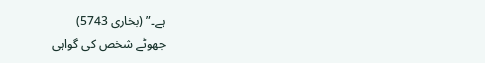ہے۔” (بخاری 5743)
جھوٹے شخص کی گواہی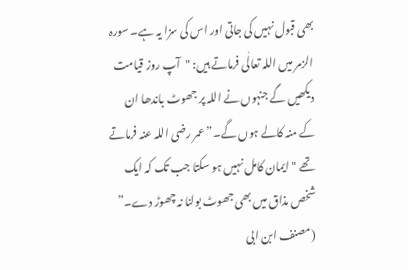بھی قبول نہیں کی جاتی اور اس کی سزا یہ ہے۔ سورہ الزمر میں اللہ تعالٰی فرماتے ہیں: "آپ روز قیامت دیکھیں گے جنہوں نے اللہ پر جھوٹ باندھا ان کے منہ کالے ہوں گے۔” عمر رضی اللہ عنہ فرماتے تھے "ایمان کامل نہیں ہو سکتا جب تک کہ ایک شخص مذاق میں بھی جھوٹ بولنا نہ چھوڑ دے۔” (مصنف ابن ابی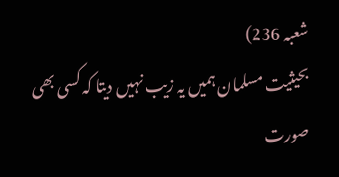شعبہ 236)
بحیثیت مسلمان ہمیں یہ زیب نہیں دیتا کہ کسی بھی صورت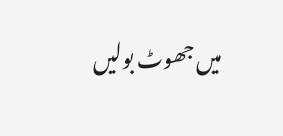میں جھوٹ بولیں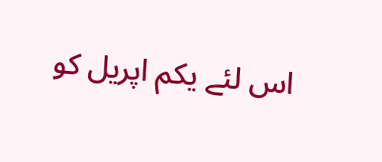اس لئے یکم اپریل کو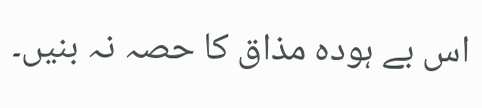اس بے ہودہ مذاق کا حصہ نہ بنیں۔